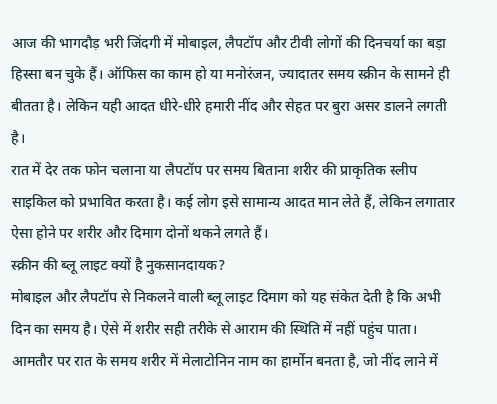आज की भागदौड़ भरी जिंदगी में मोबाइल, लैपटॉप और टीवी लोगों की दिनचर्या का बड़ा हिस्सा बन चुके हैं। ऑफिस का काम हो या मनोरंजन, ज्यादातर समय स्क्रीन के सामने ही बीतता है। लेकिन यही आदत धीरे-धीरे हमारी नींद और सेहत पर बुरा असर डालने लगती है।
रात में देर तक फोन चलाना या लैपटॉप पर समय बिताना शरीर की प्राकृतिक स्लीप साइकिल को प्रभावित करता है। कई लोग इसे सामान्य आदत मान लेते हैं, लेकिन लगातार ऐसा होने पर शरीर और दिमाग दोनों थकने लगते हैं।
स्क्रीन की ब्लू लाइट क्यों है नुकसानदायक?
मोबाइल और लैपटॉप से निकलने वाली ब्लू लाइट दिमाग को यह संकेत देती है कि अभी दिन का समय है। ऐसे में शरीर सही तरीके से आराम की स्थिति में नहीं पहुंच पाता।
आमतौर पर रात के समय शरीर में मेलाटोनिन नाम का हार्मोन बनता है, जो नींद लाने में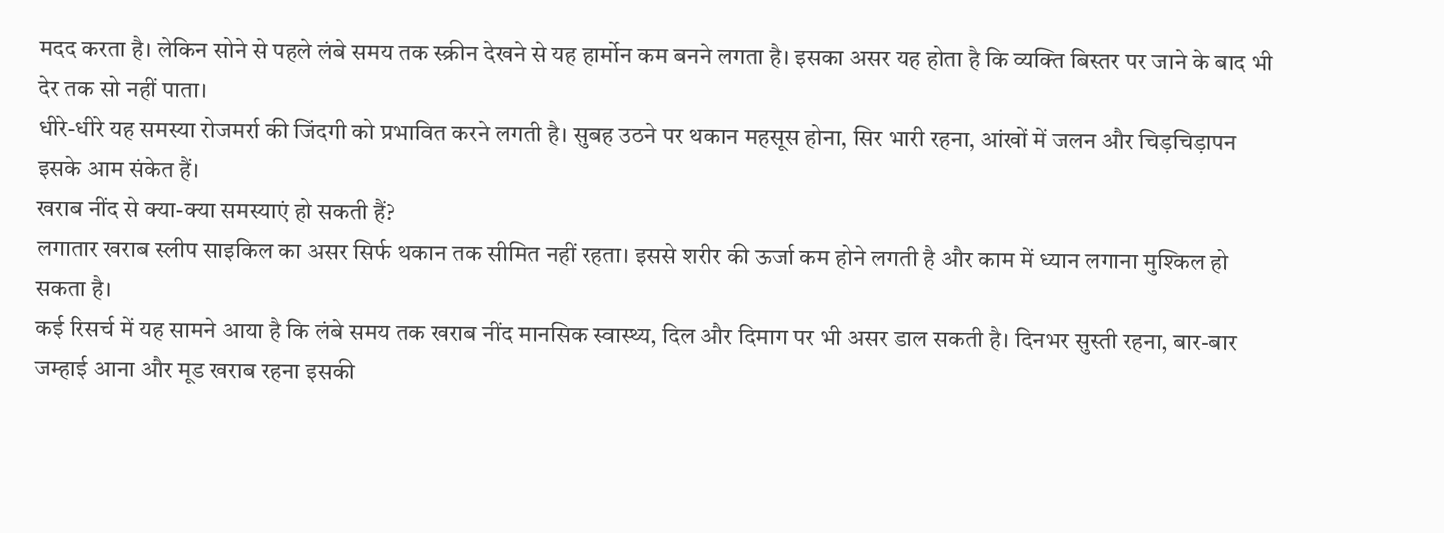मदद करता है। लेकिन सोने से पहले लंबे समय तक स्क्रीन देखने से यह हार्मोन कम बनने लगता है। इसका असर यह होता है कि व्यक्ति बिस्तर पर जाने के बाद भी देर तक सो नहीं पाता।
धीरे-धीरे यह समस्या रोजमर्रा की जिंदगी को प्रभावित करने लगती है। सुबह उठने पर थकान महसूस होना, सिर भारी रहना, आंखों में जलन और चिड़चिड़ापन इसके आम संकेत हैं।
खराब नींद से क्या-क्या समस्याएं हो सकती हैं?
लगातार खराब स्लीप साइकिल का असर सिर्फ थकान तक सीमित नहीं रहता। इससे शरीर की ऊर्जा कम होने लगती है और काम में ध्यान लगाना मुश्किल हो सकता है।
कई रिसर्च में यह सामने आया है कि लंबे समय तक खराब नींद मानसिक स्वास्थ्य, दिल और दिमाग पर भी असर डाल सकती है। दिनभर सुस्ती रहना, बार-बार जम्हाई आना और मूड खराब रहना इसकी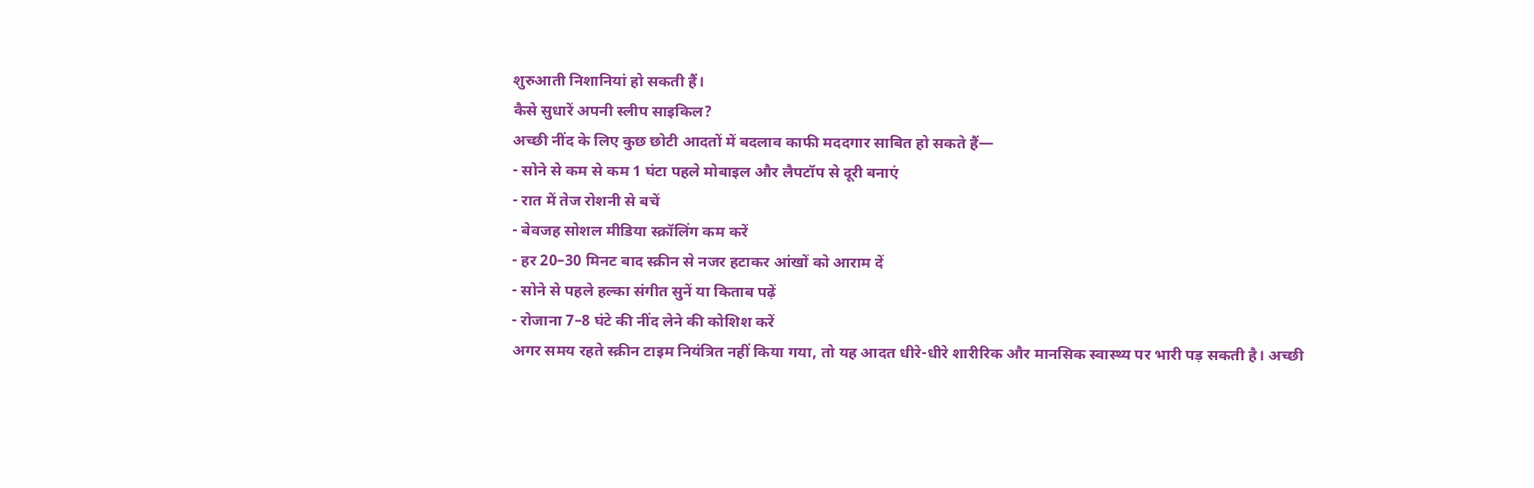शुरुआती निशानियां हो सकती हैं।
कैसे सुधारें अपनी स्लीप साइकिल?
अच्छी नींद के लिए कुछ छोटी आदतों में बदलाव काफी मददगार साबित हो सकते हैं—
- सोने से कम से कम 1 घंटा पहले मोबाइल और लैपटॉप से दूरी बनाएं
- रात में तेज रोशनी से बचें
- बेवजह सोशल मीडिया स्क्रॉलिंग कम करें
- हर 20–30 मिनट बाद स्क्रीन से नजर हटाकर आंखों को आराम दें
- सोने से पहले हल्का संगीत सुनें या किताब पढ़ें
- रोजाना 7–8 घंटे की नींद लेने की कोशिश करें
अगर समय रहते स्क्रीन टाइम नियंत्रित नहीं किया गया, तो यह आदत धीरे-धीरे शारीरिक और मानसिक स्वास्थ्य पर भारी पड़ सकती है। अच्छी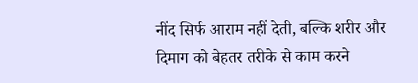नींद सिर्फ आराम नहीं देती, बल्कि शरीर और दिमाग को बेहतर तरीके से काम करने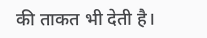की ताकत भी देती है।